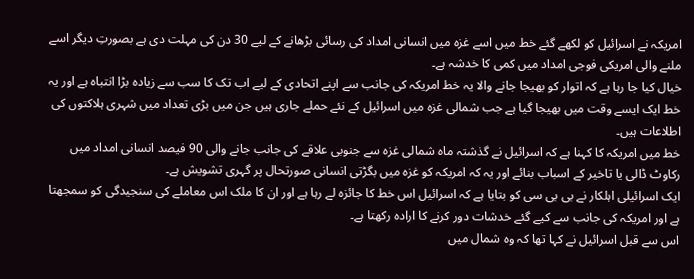امریکہ نے اسرائیل کو لکھے گئے خط میں اسے غزہ میں انسانی امداد کی رسائی بڑھانے کے لیے 30 دن کی مہلت دی ہے بصورتِ دیگر اسے ملنے والی امریکی فوجی امداد میں کمی کا خدشہ ہے۔
خیال کیا جا رہا ہے کہ اتوار کو بھیجا جانے والا یہ خط امریکہ کی جانب سے اپنے اتحادی کے لیے اب تک کا سب سے زیادہ بڑا انتباہ ہے اور یہ خط ایک ایسے وقت میں بھیجا گیا ہے جب شمالی غزہ میں اسرائیل کے نئے حملے جاری ہیں جن میں بڑی تعداد میں شہری ہلاکتوں کی اطلاعات ہیں۔
خط میں امریکہ کا کہنا ہے کہ اسرائیل نے گذشتہ ماہ شمالی غزہ سے جنوبی علاقے کی جانب جانے والی 90 فیصد انسانی امداد میں رکاوٹ ڈالی یا تاخیر کے اسباب بنائے اور یہ کہ امریکہ کو غزہ میں بگڑتی انسانی صورتحال پر گہری تشویش ہے۔
ایک اسرائیلی اہلکار نے بی بی سی کو بتایا ہے کہ اسرائیل اس خط کا جائزہ لے رہا ہے اور ان کا ملک اس معاملے کی سنجیدگی کو سمجھتا ہے اور امریکہ کی جانب سے کیے گئے خدشات دور کرنے کا ارادہ رکھتا ہے۔
اس سے قبل اسرائیل نے کہا تھا کہ وہ شمال میں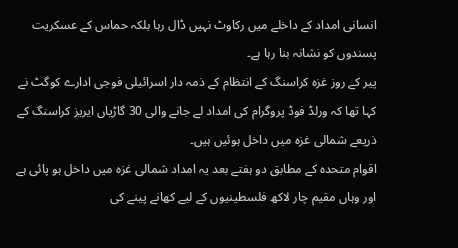انسانی امداد کے داخلے میں رکاوٹ نہیں ڈال رہا بلکہ حماس کے عسکریت پسندوں کو نشانہ بنا رہا ہے۔
پیر کے روز غزہ کراسنگ کے انتظام کے ذمہ دار اسرائیلی فوجی ادارے کوگٹ نے کہا تھا کہ ورلڈ فوڈ پروگرام کی امداد لے جانے والی 30 گاڑیاں ایریز کراسنگ کے ذریعے شمالی غزہ میں داخل ہوئیں ہیں۔
اقوام متحدہ کے مطابق دو ہفتے بعد یہ امداد شمالی غزہ میں داخل ہو پائی ہے اور وہاں مقیم چار لاکھ فلسطینیوں کے لیے کھانے پینے کی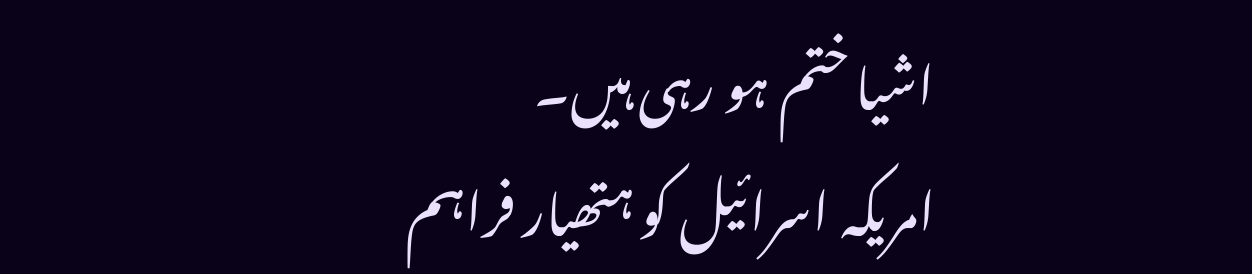اشیا ختم ہو رہی ہیں۔
امریکہ اسرائیل کو ہتھیار فراہم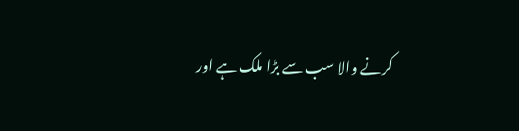کرنے والا سب سے بڑا ملک ہے اور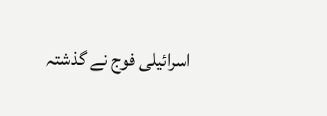اسرائیلی فوج نے گذشتہ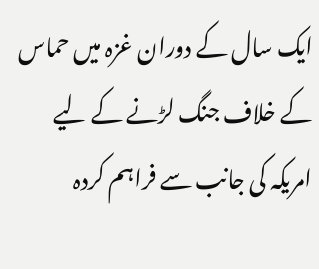ایک سال کے دوران غزہ میں حماس کے خلاف جنگ لڑنے کے لیے امریکہ کی جانب سے فراہم کردہ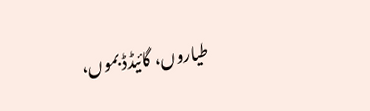طیاروں، گائیڈڈ بموں،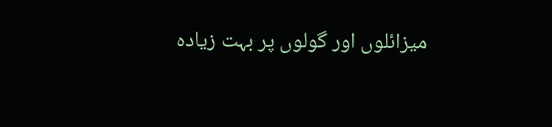میزائلوں اور گولوں پر بہت زیادہ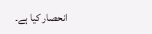انحصار کیا ہے۔